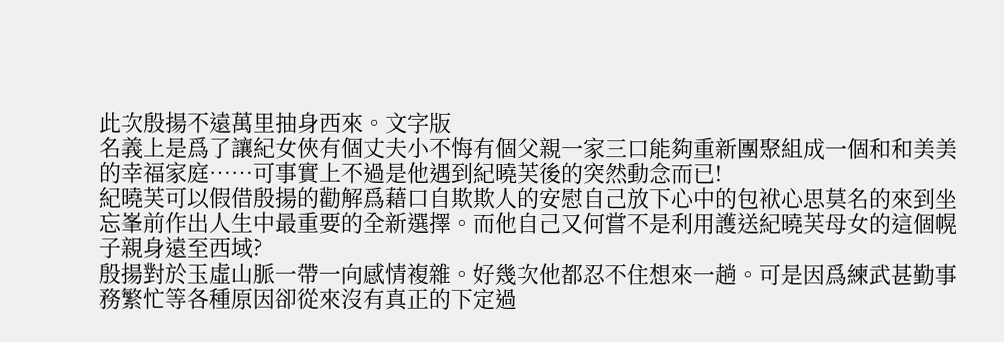此次殷揚不遠萬里抽身西來。文字版
名義上是爲了讓紀女俠有個丈夫小不悔有個父親一家三口能夠重新團聚組成一個和和美美的幸福家庭……可事實上不過是他遇到紀曉芙後的突然動念而已!
紀曉芙可以假借殷揚的勸解爲藉口自欺欺人的安慰自己放下心中的包袱心思莫名的來到坐忘峯前作出人生中最重要的全新選擇。而他自己又何嘗不是利用護送紀曉芙母女的這個幌子親身遠至西域?
殷揚對於玉虛山脈一帶一向感情複雜。好幾次他都忍不住想來一趟。可是因爲練武甚勤事務繁忙等各種原因卻從來沒有真正的下定過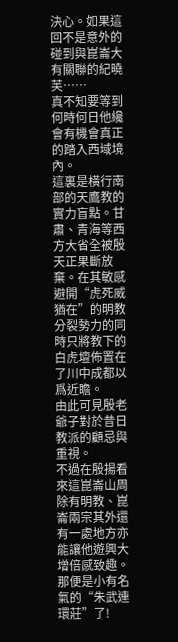決心。如果這回不是意外的碰到與崑崙大有關聯的紀曉芙……
真不知要等到何時何日他纔會有機會真正的踏入西域境內。
這裏是橫行南部的天鷹教的實力盲點。甘肅、青海等西方大省全被殷天正果斷放棄。在其敏感避開“虎死威猶在”的明教分裂勢力的同時只將教下的白虎壇佈置在了川中成都以爲近瞻。
由此可見殷老爺子對於昔日教派的顧忌與重視。
不過在殷揚看來這崑崙山周除有明教、崑崙兩宗其外還有一處地方亦能讓他遊興大增倍感致趣。那便是小有名氣的“朱武連環莊”了!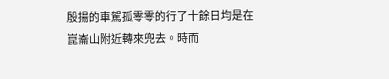殷揚的車駕孤零零的行了十餘日均是在崑崙山附近轉來兜去。時而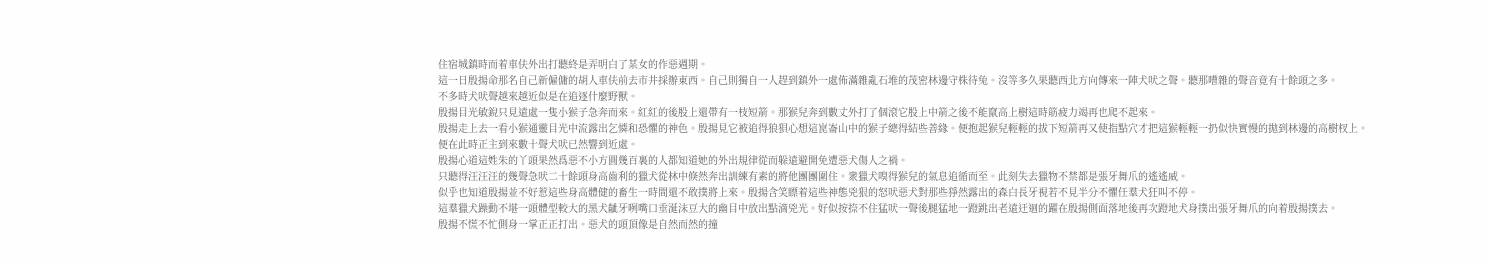住宿城鎮時而着車伕外出打聽終是弄明白了某女的作惡週期。
這一日殷揚命那名自己新僱傭的胡人車伕前去市井採辦東西。自己則獨自一人趕到鎮外一處佈滿雜亂石堆的茂密林邊守株待兔。沒等多久果聽西北方向傳來一陣犬吠之聲。聽那嘈雜的聲音竟有十餘頭之多。
不多時犬吠聲越來越近似是在追逐什麼野獸。
殷揚目光敏銳只見遠處一隻小猴子急奔而來。紅紅的後股上還帶有一枝短箭。那猴兒奔到數丈外打了個滾它股上中箭之後不能竄高上樹這時筋疲力竭再也爬不起來。
殷揚走上去一看小猴通靈目光中流露出乞憐和恐懼的神色。殷揚見它被追得狼狽心想這崑崙山中的猴子總得結些善緣。便抱起猴兒輕輕的拔下短箭再又使指點穴才把這猴輕輕一扔似快實慢的拋到林邊的高樹杈上。
便在此時正主到來數十聲犬吠已然響到近處。
殷揚心道這姓朱的丫頭果然爲惡不小方圓幾百裏的人都知道她的外出規律從而躲遠避開免遭惡犬傷人之禍。
只聽得汪汪汪的幾聲急吠二十餘頭身高齒利的獵犬從林中倏然奔出訓練有素的將他團團圍住。衆獵犬嗅得猴兒的氣息追循而至。此刻失去獵物不禁都是張牙舞爪的遙遙威。
似乎也知道殷揚並不好惹這些身高體健的畜生一時間還不敢撲將上來。殷揚含笑瞟着這些神態兇狠的怒吠惡犬對那些猙然露出的森白長牙視若不見半分不懼任羣犬狂叫不停。
這羣獵犬躁動不堪一頭體型較大的黑犬齜牙咧嘴口垂涎沫豆大的幽目中放出點滴兇光。好似按捺不住猛吠一聲後腿猛地一蹬跳出老遠迂迴的躍在殷揚側面落地後再次蹬地犬身撲出張牙舞爪的向着殷揚撲去。
殷揚不慌不忙側身一掌正正打出。惡犬的頭頂像是自然而然的撞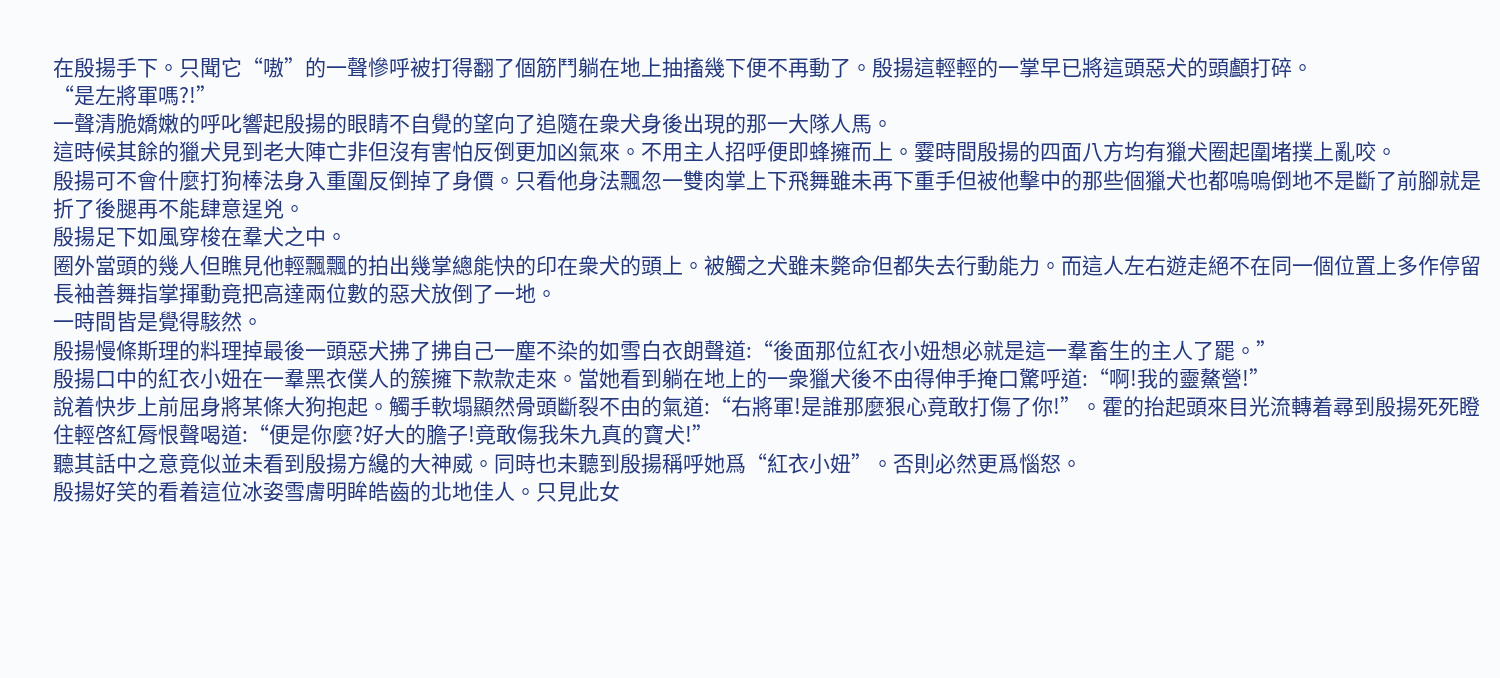在殷揚手下。只聞它“嗷”的一聲慘呼被打得翻了個筋鬥躺在地上抽搐幾下便不再動了。殷揚這輕輕的一掌早已將這頭惡犬的頭顱打碎。
“是左將軍嗎?!”
一聲清脆嬌嫩的呼叱響起殷揚的眼睛不自覺的望向了追隨在衆犬身後出現的那一大隊人馬。
這時候其餘的獵犬見到老大陣亡非但沒有害怕反倒更加凶氣來。不用主人招呼便即蜂擁而上。霎時間殷揚的四面八方均有獵犬圈起圍堵撲上亂咬。
殷揚可不會什麼打狗棒法身入重圍反倒掉了身價。只看他身法飄忽一雙肉掌上下飛舞雖未再下重手但被他擊中的那些個獵犬也都嗚嗚倒地不是斷了前腳就是折了後腿再不能肆意逞兇。
殷揚足下如風穿梭在羣犬之中。
圈外當頭的幾人但瞧見他輕飄飄的拍出幾掌總能快的印在衆犬的頭上。被觸之犬雖未斃命但都失去行動能力。而這人左右遊走絕不在同一個位置上多作停留長袖善舞指掌揮動竟把高達兩位數的惡犬放倒了一地。
一時間皆是覺得駭然。
殷揚慢條斯理的料理掉最後一頭惡犬拂了拂自己一塵不染的如雪白衣朗聲道:“後面那位紅衣小妞想必就是這一羣畜生的主人了罷。”
殷揚口中的紅衣小妞在一羣黑衣僕人的簇擁下款款走來。當她看到躺在地上的一衆獵犬後不由得伸手掩口驚呼道:“啊!我的靈鰲營!”
說着快步上前屈身將某條大狗抱起。觸手軟塌顯然骨頭斷裂不由的氣道:“右將軍!是誰那麼狠心竟敢打傷了你!”。霍的抬起頭來目光流轉着尋到殷揚死死瞪住輕啓紅脣恨聲喝道:“便是你麼?好大的膽子!竟敢傷我朱九真的寶犬!”
聽其話中之意竟似並未看到殷揚方纔的大神威。同時也未聽到殷揚稱呼她爲“紅衣小妞”。否則必然更爲惱怒。
殷揚好笑的看着這位冰姿雪膚明眸皓齒的北地佳人。只見此女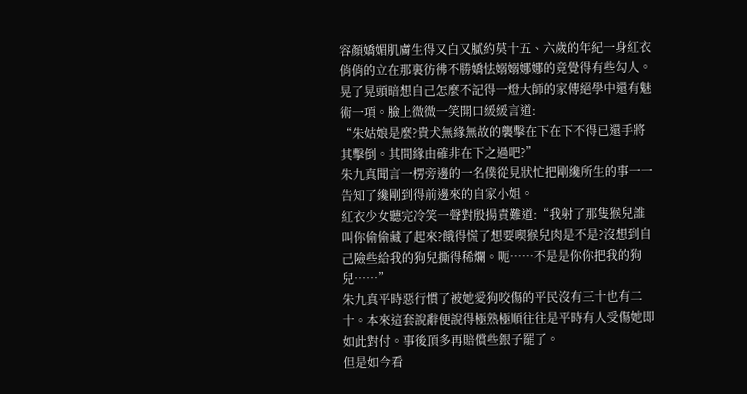容顏嬌媚肌膚生得又白又膩約莫十五、六歲的年紀一身紅衣俏俏的立在那裏彷彿不勝嬌怯嫋嫋娜娜的竟覺得有些勾人。
晃了晃頭暗想自己怎麼不記得一燈大師的家傳絕學中還有魅術一項。臉上微微一笑開口緩緩言道:
“朱姑娘是麼?貴犬無緣無故的襲擊在下在下不得已還手將其擊倒。其間緣由確非在下之過吧?”
朱九真聞言一楞旁邊的一名僕從見狀忙把剛纔所生的事一一告知了纔剛到得前邊來的自家小姐。
紅衣少女聽完冷笑一聲對殷揚責難道:“我射了那隻猴兒誰叫你偷偷藏了起來?餓得慌了想要喫猴兒肉是不是?沒想到自己險些給我的狗兒撕得稀爛。呃……不是是你你把我的狗兒……”
朱九真平時惡行慣了被她愛狗咬傷的平民沒有三十也有二十。本來這套說辭便說得極熟極順往往是平時有人受傷她即如此對付。事後頂多再賠償些銀子罷了。
但是如今看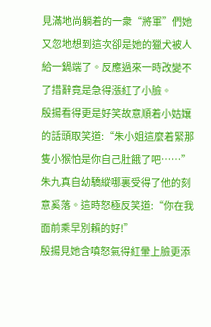見滿地尚躺着的一衆“將軍”們她又忽地想到這次卻是她的獵犬被人給一鍋端了。反應過來一時改變不了措辭竟是急得漲紅了小臉。
殷揚看得更是好笑故意順着小姑孃的話頭取笑道:“朱小姐這麼着緊那隻小猴怕是你自己肚餓了吧……”
朱九真自幼驕縱哪裏受得了他的刻意奚落。這時怒極反笑道:“你在我面前乘早別賴的好!”
殷揚見她含嗔怒氣得紅暈上臉更添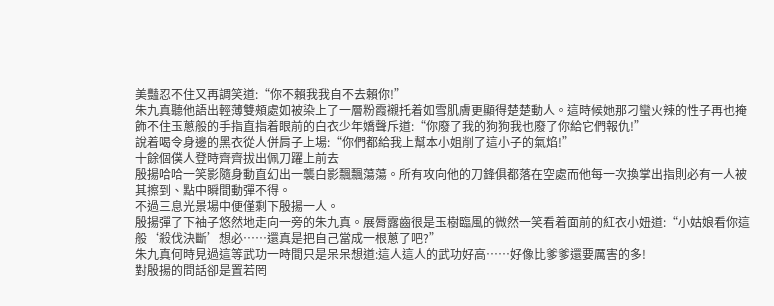美豔忍不住又再調笑道:“你不賴我我自不去賴你!”
朱九真聽他語出輕薄雙頰處如被染上了一層粉霞襯托着如雪肌膚更顯得楚楚動人。這時候她那刁蠻火辣的性子再也掩飾不住玉蔥般的手指直指着眼前的白衣少年嬌聲斥道:“你廢了我的狗狗我也廢了你給它們報仇!”
說着喝令身邊的黑衣從人併肩子上場:“你們都給我上幫本小姐削了這小子的氣焰!”
十餘個僕人登時齊齊拔出佩刀躍上前去
殷揚哈哈一笑影隨身動直幻出一襲白影飄飄蕩蕩。所有攻向他的刀鋒俱都落在空處而他每一次換掌出指則必有一人被其擦到、點中瞬間動彈不得。
不過三息光景場中便僅剩下殷揚一人。
殷揚彈了下袖子悠然地走向一旁的朱九真。展脣露齒很是玉樹臨風的微然一笑看着面前的紅衣小妞道:“小姑娘看你這般‘殺伐決斷’想必……還真是把自己當成一根蔥了吧?”
朱九真何時見過這等武功一時間只是呆呆想道:這人這人的武功好高……好像比爹爹還要厲害的多!
對殷揚的問話卻是置若罔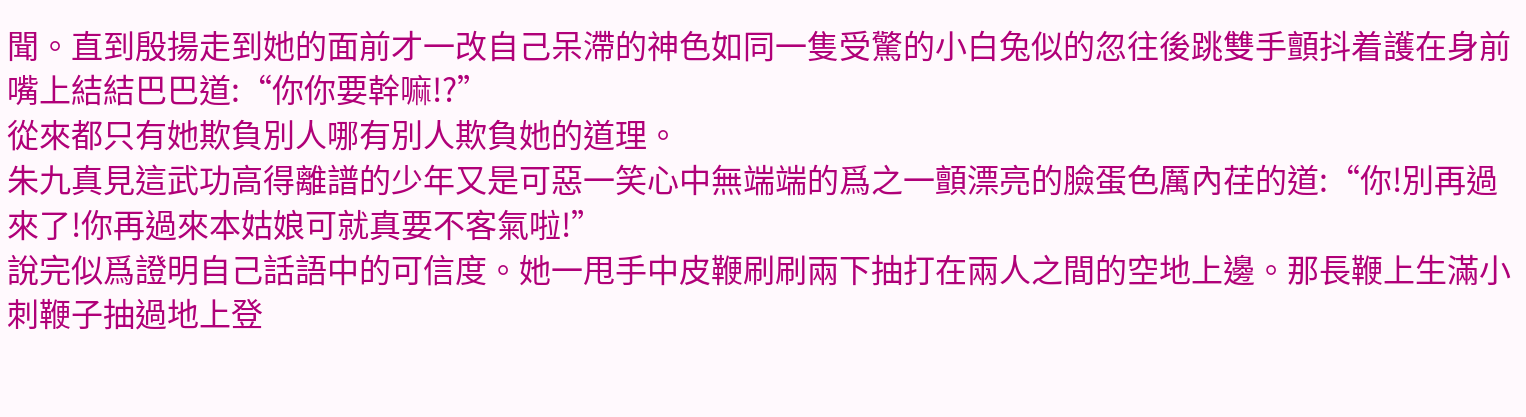聞。直到殷揚走到她的面前才一改自己呆滯的神色如同一隻受驚的小白兔似的忽往後跳雙手顫抖着護在身前嘴上結結巴巴道:“你你要幹嘛!?”
從來都只有她欺負別人哪有別人欺負她的道理。
朱九真見這武功高得離譜的少年又是可惡一笑心中無端端的爲之一顫漂亮的臉蛋色厲內荏的道:“你!別再過來了!你再過來本姑娘可就真要不客氣啦!”
說完似爲證明自己話語中的可信度。她一甩手中皮鞭刷刷兩下抽打在兩人之間的空地上邊。那長鞭上生滿小刺鞭子抽過地上登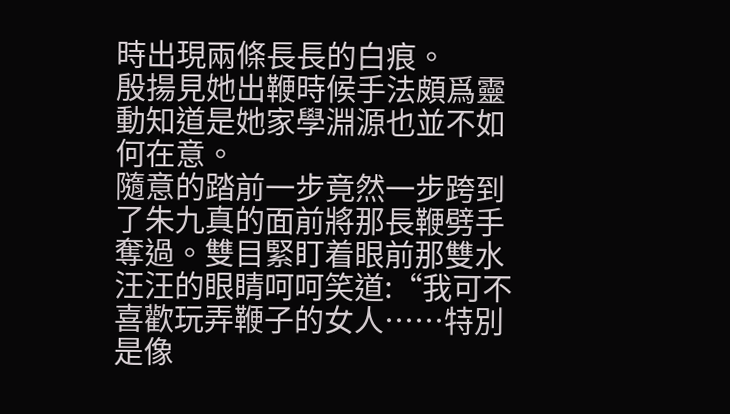時出現兩條長長的白痕。
殷揚見她出鞭時候手法頗爲靈動知道是她家學淵源也並不如何在意。
隨意的踏前一步竟然一步跨到了朱九真的面前將那長鞭劈手奪過。雙目緊盯着眼前那雙水汪汪的眼睛呵呵笑道:“我可不喜歡玩弄鞭子的女人……特別是像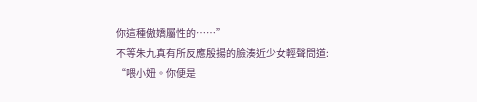你這種傲嬌屬性的……”
不等朱九真有所反應殷揚的臉湊近少女輕聲問道:
“喂小妞。你便是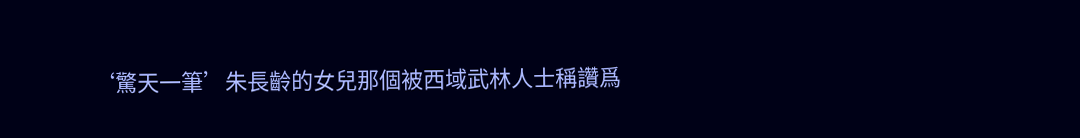‘驚天一筆’朱長齡的女兒那個被西域武林人士稱讚爲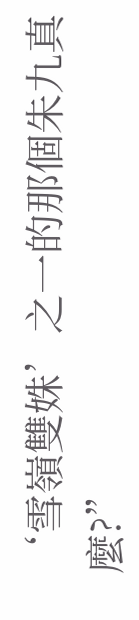‘雪嶺雙姝’之一的那個朱九真麼?”